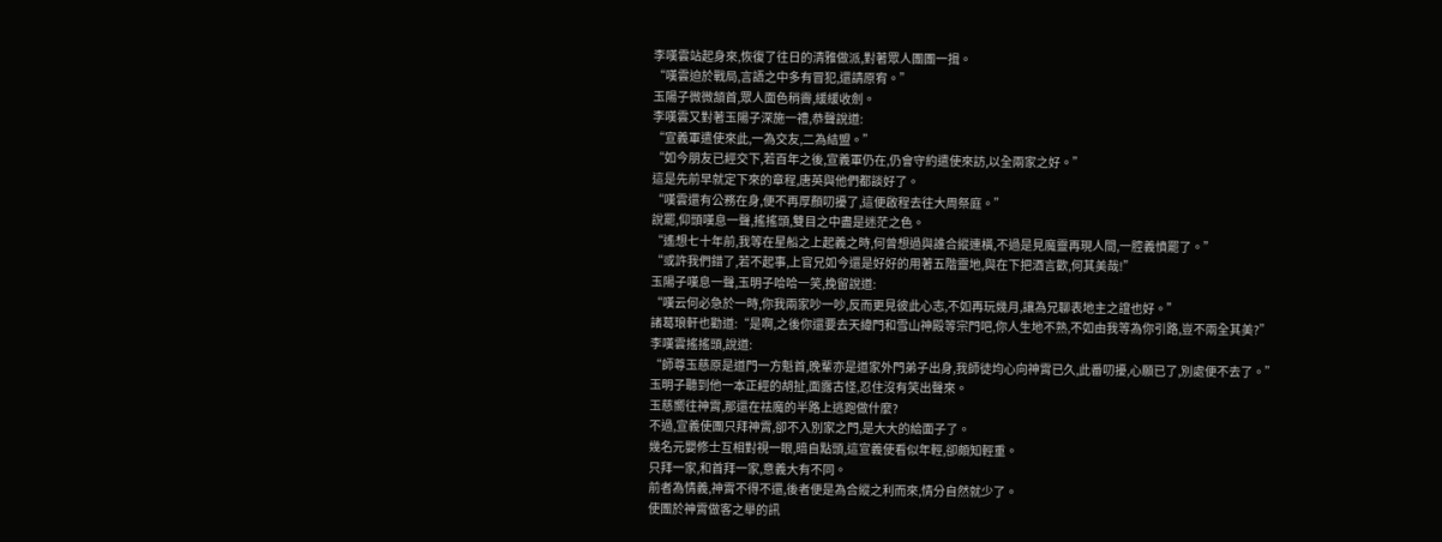李嘆雲站起身來,恢復了往日的清雅做派,對著眾人團團一揖。
“嘆雲迫於戰局,言語之中多有冒犯,還請原宥。”
玉陽子微微頷首,眾人面色稍霽,緩緩收劍。
李嘆雲又對著玉陽子深施一禮,恭聲說道:
“宣義軍遣使來此,一為交友,二為結盟。”
“如今朋友已經交下,若百年之後,宣義軍仍在,仍會守約遣使來訪,以全兩家之好。”
這是先前早就定下來的章程,唐英與他們都談好了。
“嘆雲還有公務在身,便不再厚顏叨擾了,這便啟程去往大周祭庭。”
說罷,仰頭嘆息一聲,搖搖頭,雙目之中盡是迷茫之色。
“遙想七十年前,我等在星船之上起義之時,何曾想過與誰合縱連橫,不過是見魔靈再現人間,一腔義憤罷了。”
“或許我們錯了,若不起事,上官兄如今還是好好的用著五階靈地,與在下把酒言歡,何其美哉!”
玉陽子嘆息一聲,玉明子哈哈一笑,挽留說道:
“嘆云何必急於一時,你我兩家吵一吵,反而更見彼此心志,不如再玩幾月,讓為兄聊表地主之誼也好。”
諸葛琅軒也勸道:“是啊,之後你還要去天緯門和雪山神殿等宗門吧,你人生地不熟,不如由我等為你引路,豈不兩全其美?”
李嘆雲搖搖頭,說道:
“師尊玉慈原是道門一方魁首,晚輩亦是道家外門弟子出身,我師徒均心向神霄已久,此番叨擾,心願已了,別處便不去了。”
玉明子聽到他一本正經的胡扯,面露古怪,忍住沒有笑出聲來。
玉慈嚮往神霄,那還在祛魔的半路上逃跑做什麼?
不過,宣義使團只拜神霄,卻不入別家之門,是大大的給面子了。
幾名元嬰修士互相對視一眼,暗自點頭,這宣義使看似年輕,卻頗知輕重。
只拜一家,和首拜一家,意義大有不同。
前者為情義,神霄不得不還,後者便是為合縱之利而來,情分自然就少了。
使團於神霄做客之舉的訊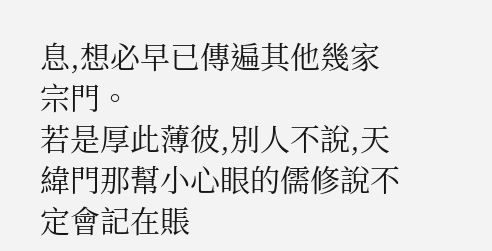息,想必早已傳遍其他幾家宗門。
若是厚此薄彼,別人不說,天緯門那幫小心眼的儒修說不定會記在賬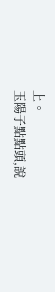上。
玉陽子點點頭,說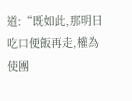道:“既如此,那明日吃口便飯再走,權為使團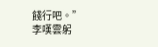餞行吧。”
李嘆雲躬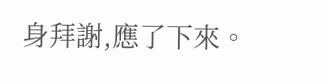身拜謝,應了下來。